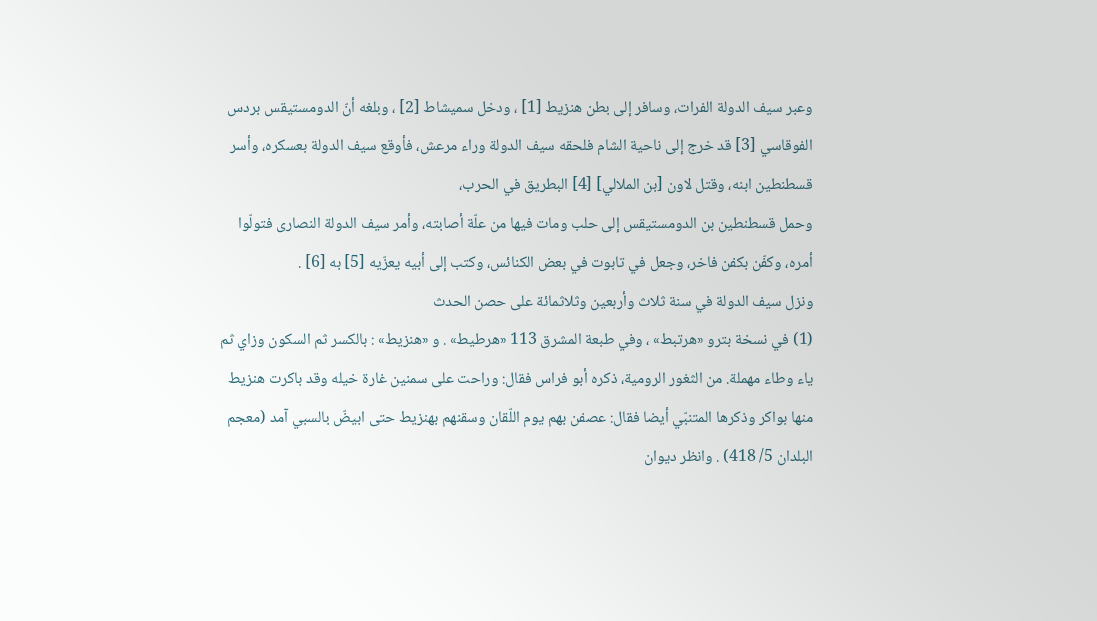وعبر سيف الدولة الفرات، وسافر إلى بطن هنزيط [1] ، ودخل سميشاط [2] ، وبلغه أنّ الدومستيقس بردس الفوقاسي [3] قد خرج إلى ناحية الشام فلحقه سيف الدولة وراء مرعش، فأوقع سيف الدولة بعسكره، وأسر قسطنطين ابنه، وقتل لاون [بن الملالي] [4] البطريق في الحرب،
وحمل قسطنطين بن الدومستيقس إلى حلب ومات فيها من علّة أصابته، وأمر سيف الدولة النصارى فتولّوا أمره، وكفّن بكفن فاخر، وجعل في تابوت في بعض الكنائس، وكتب إلى أبيه يعزّيه [5] به [6] .
ونزل سيف الدولة في سنة ثلاث وأربعين وثلاثمائة على حصن الحدث
(1) في نسخة بترو «هرتبط» ، وفي طبعة المشرق 113 «هرطيط» . و «هنزيط» : بالكسر ثم السكون وزاي ثم ياء وطاء مهملة. من الثغور الرومية، ذكره أبو فراس فقال: وراحت على سمنين غارة خيله وقد باكرت هنزيط منها بواكر وذكرها المتنبّي أيضا فقال: عصفن بهم يوم اللّقان وسقنهم بهنزيط حتى ابيضّ بالسبي آمد (معجم البلدان 5/ 418) . وانظر ديوان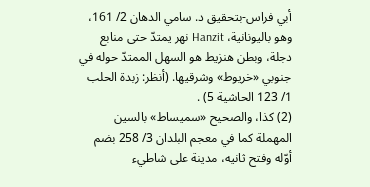أبي فراس-بتحقيق د. سامي الدهان 2/ 161، وهو باليونانية، Hanzit نهر يمتدّ حتى منابع دجلة، وبطن هنزيط هو السهل الممتدّ حوله في جنوبي «خريوط» وشرقيها. (أنظر: زبدة الحلب 1/ 123 الحاشية 5) .
(2) كذا، والصحيح «سميساط» بالسين المهملة كما في معجم البلدان 3/ 258 بضم أوّله وفتح ثانيه، مدينة على شاطيء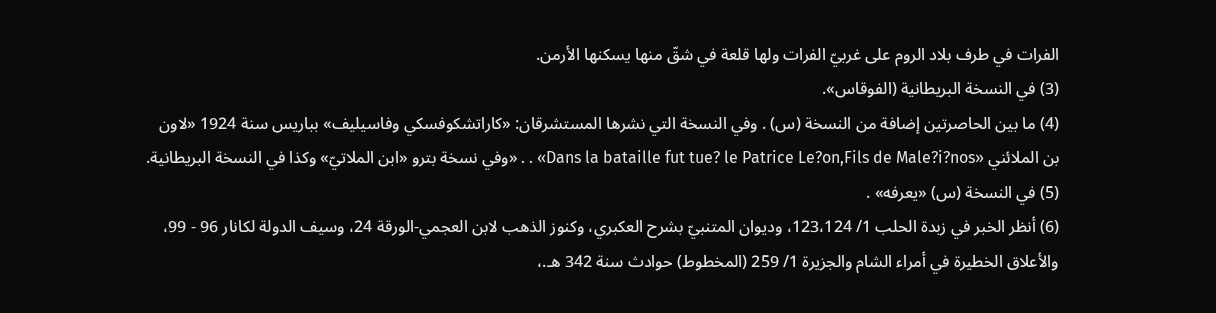الفرات في طرف بلاد الروم على غربيّ الفرات ولها قلعة في شقّ منها يسكنها الأرمن.
(3) في النسخة البريطانية (الفوقاس».
(4) ما بين الحاصرتين إضافة من النسخة (س) . وفي النسخة التي نشرها المستشرقان: «كاراتشكوفسكي وفاسيليف» بباريس سنة 1924 «لاون بن الملائني «Dans la bataille fut tue? le Patrice Le?on,Fils de Male?i?nos» . . «وفي نسخة بترو «ابن الملاتيّ» وكذا في النسخة البريطانية.
(5) في النسخة (س) «يعرفه» .
(6) أنظر الخبر في زبدة الحلب 1/ 123،124، وديوان المتنبيّ بشرح العكبري، وكنوز الذهب لابن العجمي-الورقة 24، وسيف الدولة لكانار 96 - 99، والأعلاق الخطيرة في أمراء الشام والجزيرة 1/ 259 (المخطوط) حوادث سنة 342 هـ.،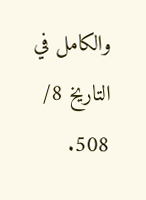والكامل في التاريخ 8/ 508.